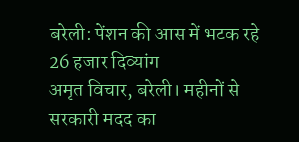बरेली: पेंशन की आस में भटक रहे 26 हजार दिव्यांग
अमृत विचार, बरेली। महीनों से सरकारी मदद का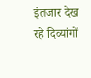इंतजार देख रहे दिव्यांगों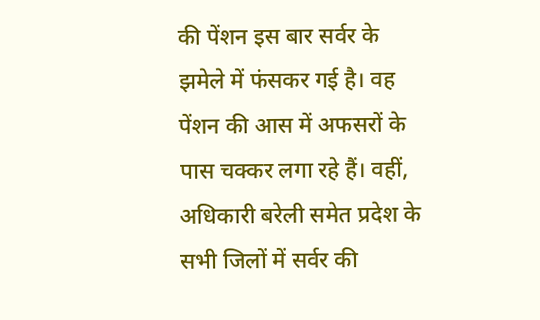की पेंशन इस बार सर्वर के झमेले में फंसकर गई है। वह पेंशन की आस में अफसरों के पास चक्कर लगा रहे हैं। वहीं, अधिकारी बरेली समेत प्रदेश के सभी जिलों में सर्वर की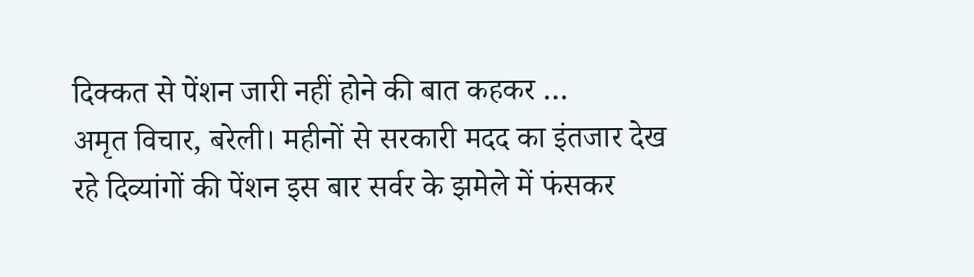दिक्कत से पेंशन जारी नहीं होने की बात कहकर …
अमृत विचार, बरेली। महीनों से सरकारी मदद का इंतजार देख रहे दिव्यांगों की पेंशन इस बार सर्वर के झमेले में फंसकर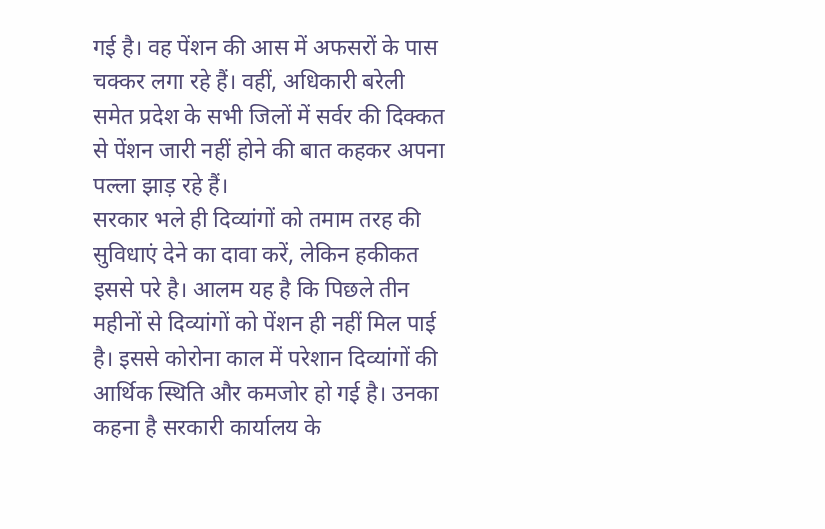गई है। वह पेंशन की आस में अफसरों के पास चक्कर लगा रहे हैं। वहीं, अधिकारी बरेली समेत प्रदेश के सभी जिलों में सर्वर की दिक्कत से पेंशन जारी नहीं होने की बात कहकर अपना पल्ला झाड़ रहे हैं।
सरकार भले ही दिव्यांगों को तमाम तरह की सुविधाएं देने का दावा करें, लेकिन हकीकत इससे परे है। आलम यह है कि पिछले तीन महीनों से दिव्यांगों को पेंशन ही नहीं मिल पाई है। इससे कोरोना काल में परेशान दिव्यांगों की आर्थिक स्थिति और कमजोर हो गई है। उनका कहना है सरकारी कार्यालय के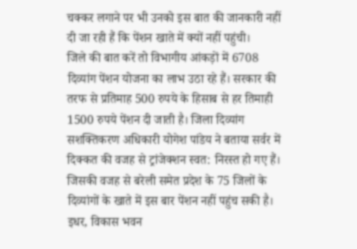चक्कर लगाने पर भी उनको इस बात की जानकारी नहीं दी जा रही हैं कि पेंशन खाते में क्यों नहीं पहुंची।
जिले की बात करें तो विभागीय आंकड़ों में 6708 दिव्यांग पेंशन योजना का लाभ उठा रहे हैं। सरकार की तरफ से प्रतिमाह 500 रुपये के हिसाब से हर तिमाही 1500 रुपये पेंशन दी जाती है। जिला दिव्यांग सशक्तिकरण अधिकारी योगेश पांडेय ने बताया सर्वर में दिक्कत की वजह से ट्रांजेक्शन स्वत: निरस्त हो गए हैं।
जिसकी वजह से बरेली समेत प्रदेश के 75 जिलों के दिव्यांगों के खाते में इस बार पेंशन नहीं पहुंच सकी है। इधर, विकास भवन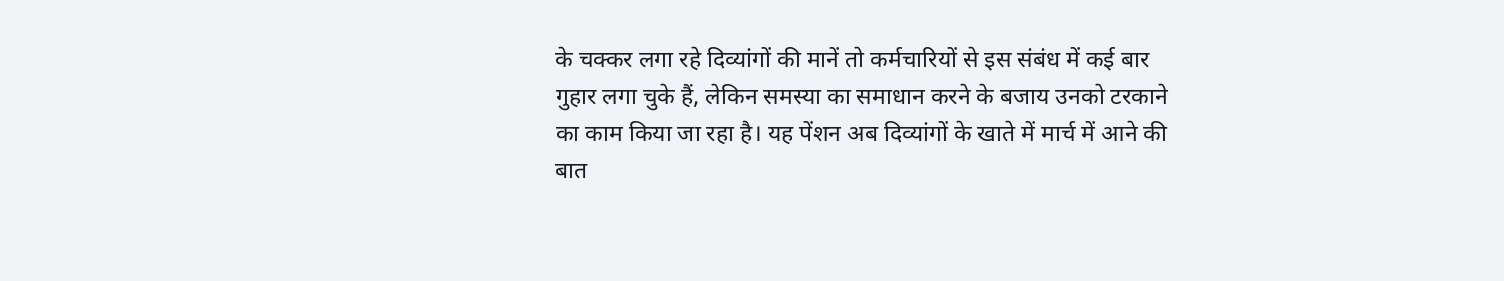के चक्कर लगा रहे दिव्यांगों की मानें तो कर्मचारियों से इस संबंध में कई बार गुहार लगा चुके हैं, लेकिन समस्या का समाधान करने के बजाय उनको टरकाने का काम किया जा रहा है। यह पेंशन अब दिव्यांगों के खाते में मार्च में आने की बात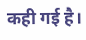कही गई है।